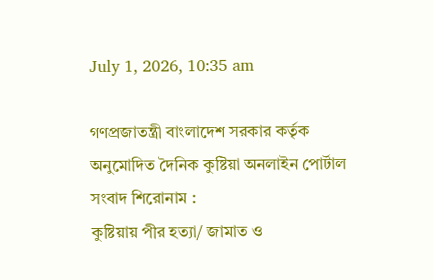July 1, 2026, 10:35 am

গণপ্রজাতন্ত্রী বাংলাদেশ সরকার কর্তৃক অনুমোদিত দৈনিক কুষ্টিয়া অনলাইন পোর্টাল
সংবাদ শিরোনাম :
কুষ্টিয়ায় পীর হত্যা/ জামাত ও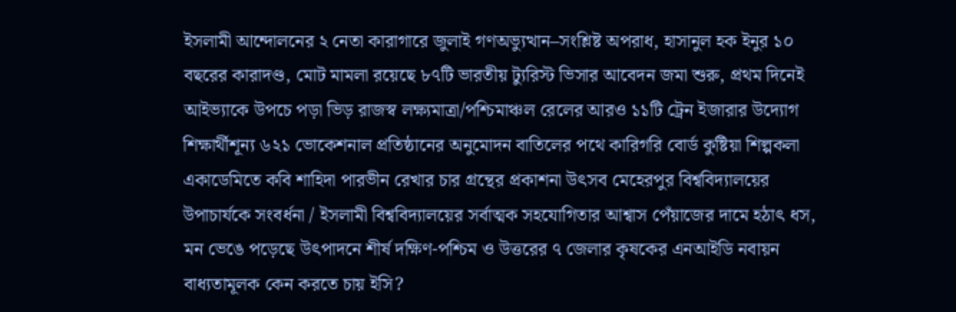ইসলামী আন্দোলনের ২ নেতা কারাগারে জুলাই গণঅভ্যুত্থান–সংশ্লিষ্ট অপরাধ, হাসানুল হক ইনুর ১০ বছরের কারাদণ্ড, মোট মামলা রয়েছে ৮৭টি ভারতীয় ট্যুরিস্ট ভিসার আবেদন জমা শুরু, প্রথম দিনেই আইভ্যাকে উপচে পড়া ভিড় রাজস্ব লক্ষ্যমাত্রা/পশ্চিমাঞ্চল রেলের আরও ১১টি ট্রেন ইজারার উদ্যোগ শিক্ষার্থীশূন্য ৬২১ ভোকেশনাল প্রতিষ্ঠানের অনুমোদন বাতিলের পথে কারিগরি বোর্ড কুষ্টিয়া শিল্পকলা একাডেমিতে কবি শাহিদা পারভীন রেখার চার গ্রন্থের প্রকাশনা উৎসব মেহেরপুর বিশ্ববিদ্যালয়ের উপাচার্যকে সংবর্ধনা / ইসলামী বিশ্ববিদ্যালয়ের সর্বাত্মক সহযোগিতার আশ্বাস পেঁয়াজের দামে হঠাৎ ধস, মন ভেঙে পড়েছে উৎপাদনে শীর্ষ দক্ষিণ-পশ্চিম ও উত্তরের ৭ জেলার কৃষকের এনআইডি নবায়ন বাধ্যতামূলক কেন করতে চায় ইসি?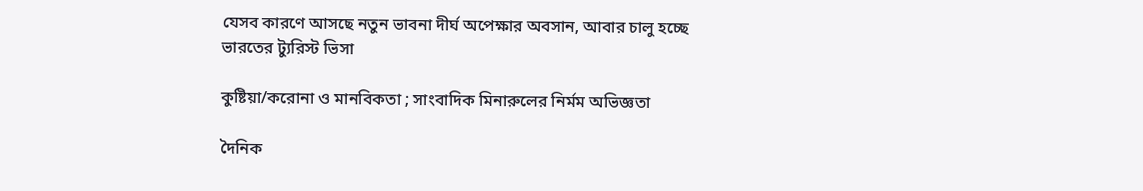যেসব কারণে আসছে নতুন ভাবনা দীর্ঘ অপেক্ষার অবসান, আবার চালু হচ্ছে ভারতের ট্যুরিস্ট ভিসা

কুষ্টিয়া/করোনা ও মানবিকতা ; সাংবাদিক মিনারুলের নির্মম অভিজ্ঞতা

দৈনিক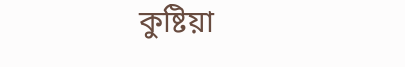কুষ্টিয়া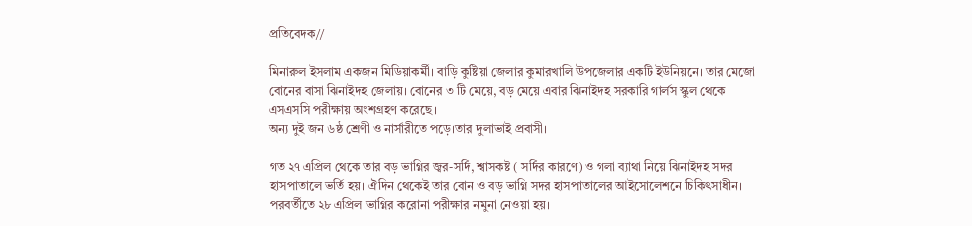প্রতিবেদক//

মিনারুল ইসলাম একজন মিডিয়াকর্মী। বাড়ি কুষ্টিয়া জেলার কুমারখালি উপজেলার একটি ইউনিয়নে। তার মেজো বোনের বাসা ঝিনাইদহ জেলায়। বোনের ৩ টি মেয়ে, বড় মেয়ে এবার ঝিনাইদহ সরকারি গার্লস স্কুল থেকে এসএসসি পরীক্ষায় অংশগ্রহণ করেছে।
অন্য দুই জন ৬ষ্ঠ শ্রেণী ও নার্সারীতে পড়ে।তার দুলাভাই প্রবাসী।

গত ২৭ এপ্রিল থেকে তার বড় ভাগ্নির জ্বর-সর্দি, শ্বাসকষ্ট ( সর্দির কারণে) ও গলা ব্যাথা নিয়ে ঝিনাইদহ সদর হাসপাতালে ভর্তি হয়। ঐদিন থেকেই তার বোন ও বড় ভাগ্নি সদর হাসপাতালের আইসোলেশনে চিকিৎসাধীন। পরবর্তীতে ২৮ এপ্রিল ভাগ্নির করোনা পরীক্ষার নমুনা নেওয়া হয়।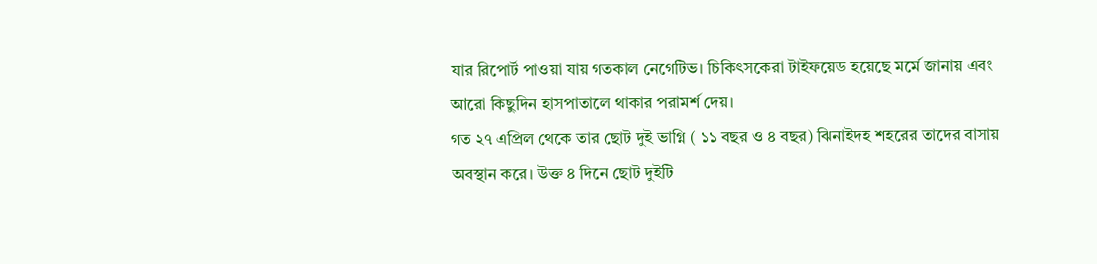যার রিপোর্ট পাওয়া যায় গতকাল নেগেটিভ। চিকিৎসকেরা টাইফয়েড হয়েছে মর্মে জানায় এবং আরো কিছুদিন হাসপাতালে থাকার পরামর্শ দেয়।
গত ২৭ এপ্রিল থেকে তার ছোট দুই ভাগ্নি ( ১১ বছর ও ৪ বছর) ঝিনাইদহ শহরের তাদের বাসায় অবস্থান করে। উক্ত ৪ দিনে ছোট দুইটি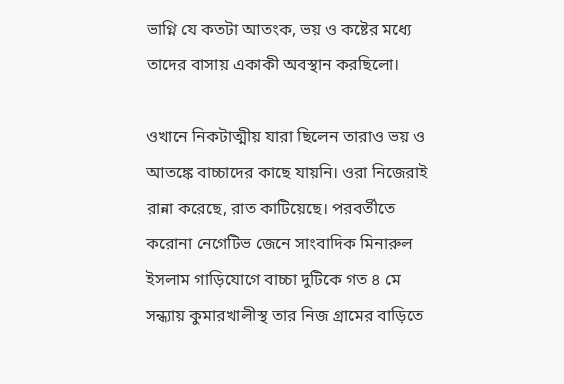ভাগ্নি যে কতটা আতংক, ভয় ও কষ্টের মধ্যে তাদের বাসায় একাকী অবস্থান করছিলো।

ওখানে নিকটাত্মীয় যারা ছিলেন তারাও ভয় ও আতঙ্কে বাচ্চাদের কাছে যায়নি। ওরা নিজেরাই রান্না করেছে, রাত কাটিয়েছে। পরবর্তীতে করোনা নেগেটিভ জেনে সাংবাদিক মিনারুল ইসলাম গাড়িযোগে বাচ্চা দুটিকে গত ৪ মে সন্ধ্যায় কুমারখালীস্থ তার নিজ গ্রামের বাড়িতে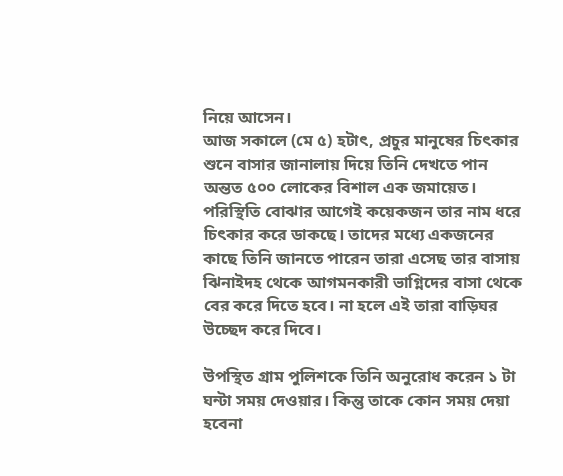নিয়ে আসেন।
আজ সকালে (মে ৫) হটাৎ, প্রচুর মানুষের চিৎকার শুনে বাসার জানালায় দিয়ে তিনি দেখতে পান অন্তত ৫০০ লোকের বিশাল এক জমায়েত। পরিস্থিতি বোঝার আগেই কয়েকজন তার নাম ধরে চিৎকার করে ডাকছে। তাদের মধ্যে একজনের কাছে তিনি জানতে পারেন তারা এসেছ তার বাসায় ঝিনাইদহ থেকে আগমনকারী ভাগ্নিদের বাসা থেকে বের করে দিতে হবে। না হলে এই তারা বাড়িঘর উচ্ছেদ করে দিবে।

উপস্থিত গ্রাম পুলিশকে তিনি অনুরোধ করেন ১ টা ঘন্টা সময় দেওয়ার। কিন্তু তাকে কোন সময় দেয়া হবেনা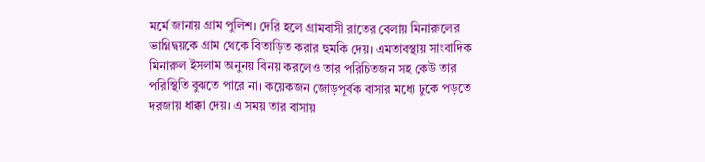মর্মে জানায় গ্রাম পুলিশ। দেরি হলে গ্রামবাসী রাতের বেলায় মিনারুলের ভাগ্নিদ্বয়কে গ্রাম থেকে বিতাড়িত করার হুমকি দেয়। এমতাবস্থায় সাংবাদিক মিনারুল ইসলাম অনুনয় বিনয় করলেও তার পরিচিতজন সহ কেউ তার পরিস্থিতি বুঝতে পারে না। কয়েকজন জোড়পূর্বক বাসার মধ্যে ঢুকে পড়তে দরজায় ধাক্কা দেয়। এ সময় তার বাসায়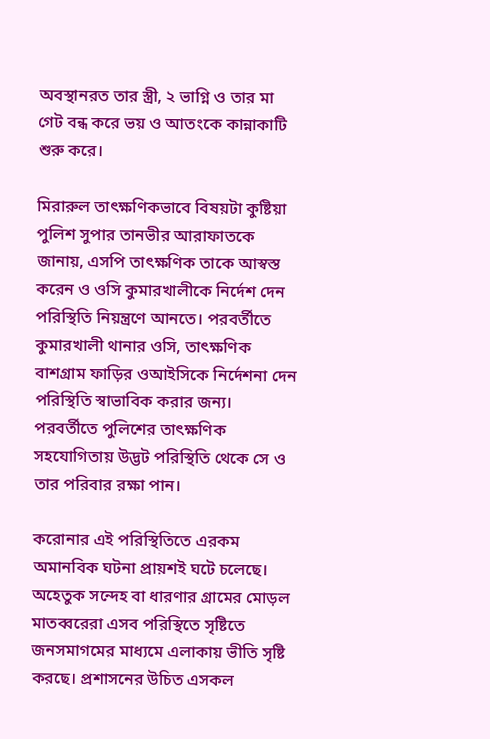অবস্থানরত তার স্ত্রী, ২ ভাগ্নি ও তার মা গেট বন্ধ করে ভয় ও আতংকে কান্নাকাটি শুরু করে।

মিরারুল তাৎক্ষণিকভাবে বিষয়টা কুষ্টিয়া পুলিশ সুপার তানভীর আরাফাতকে জানায়, এসপি তাৎক্ষণিক তাকে আস্বস্ত করেন ও ওসি কুমারখালীকে নির্দেশ দেন পরিস্থিতি নিয়ন্ত্রণে আনতে। পরবর্তীতে কুমারখালী থানার ওসি, তাৎক্ষণিক বাশগ্রাম ফাড়ির ওআইসিকে নির্দেশনা দেন পরিস্থিতি স্বাভাবিক করার জন্য।
পরবর্তীতে পুলিশের তাৎক্ষণিক সহযোগিতায় উদ্ভট পরিস্থিতি থেকে সে ও তার পরিবার রক্ষা পান।

করোনার এই পরিস্থিতিতে এরকম অমানবিক ঘটনা প্রায়শই ঘটে চলেছে। অহেতুক সন্দেহ বা ধারণার গ্রামের মোড়ল মাতব্বরেরা এসব পরিস্থিতে সৃষ্টিতে জনসমাগমের মাধ্যমে এলাকায় ভীতি সৃষ্টি করছে। প্রশাসনের উচিত এসকল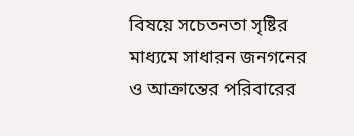বিষয়ে সচেতনতা সৃষ্টির মাধ্যমে সাধারন জনগনের ও আক্রান্তের পরিবারের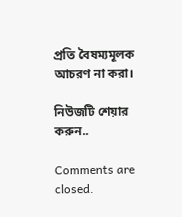প্রতি বৈষম্যমূলক আচরণ না করা।

নিউজটি শেয়ার করুন..

Comments are closed.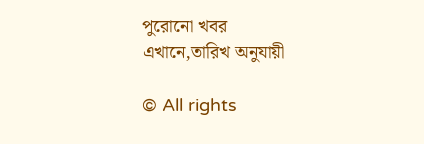পুরোনো খবর এখানে,তারিখ অনুযায়ী

© All rights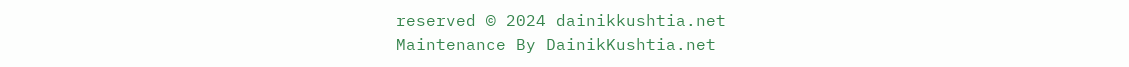reserved © 2024 dainikkushtia.net
Maintenance By DainikKushtia.net